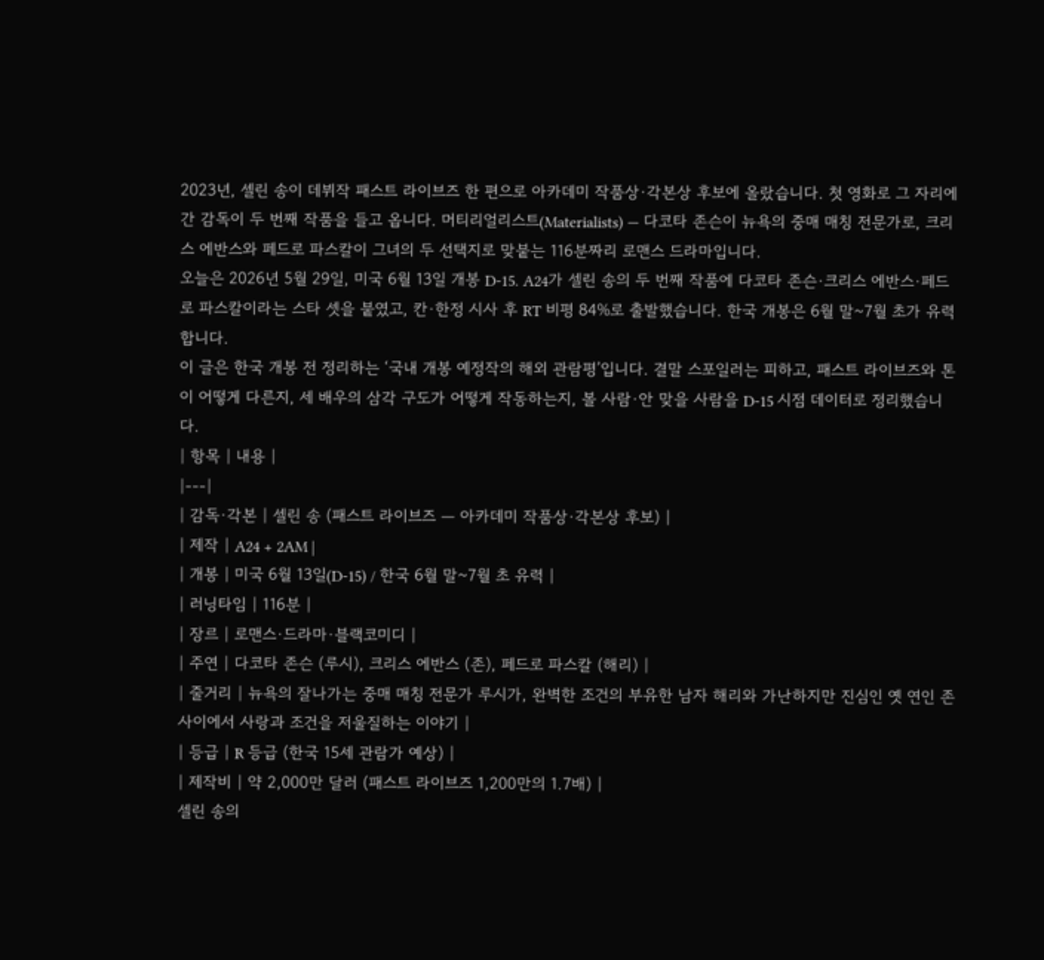2023년, 셀린 송이 데뷔작 패스트 라이브즈 한 편으로 아카데미 작품상·각본상 후보에 올랐습니다. 첫 영화로 그 자리에 간 감독이 두 번째 작품을 들고 옵니다. 머티리얼리스트(Materialists) — 다코타 존슨이 뉴욕의 중매 매칭 전문가로, 크리스 에반스와 페드로 파스칼이 그녀의 두 선택지로 맞붙는 116분짜리 로맨스 드라마입니다.
오늘은 2026년 5월 29일, 미국 6월 13일 개봉 D-15. A24가 셀린 송의 두 번째 작품에 다코타 존슨·크리스 에반스·페드로 파스칼이라는 스타 셋을 붙였고, 칸·한정 시사 후 RT 비평 84%로 출발했습니다. 한국 개봉은 6월 말~7월 초가 유력합니다.
이 글은 한국 개봉 전 정리하는 ‘국내 개봉 예정작의 해외 관람평’입니다. 결말 스포일러는 피하고, 패스트 라이브즈와 톤이 어떻게 다른지, 세 배우의 삼각 구도가 어떻게 작동하는지, 볼 사람·안 맞을 사람을 D-15 시점 데이터로 정리했습니다.
| 항목 | 내용 |
|---|
| 감독·각본 | 셀린 송 (패스트 라이브즈 — 아카데미 작품상·각본상 후보) |
| 제작 | A24 + 2AM |
| 개봉 | 미국 6월 13일(D-15) / 한국 6월 말~7월 초 유력 |
| 러닝타임 | 116분 |
| 장르 | 로맨스·드라마·블랙코미디 |
| 주연 | 다코타 존슨 (루시), 크리스 에반스 (존), 페드로 파스칼 (해리) |
| 줄거리 | 뉴욕의 잘나가는 중매 매칭 전문가 루시가, 완벽한 조건의 부유한 남자 해리와 가난하지만 진심인 옛 연인 존 사이에서 사랑과 조건을 저울질하는 이야기 |
| 등급 | R 등급 (한국 15세 관람가 예상) |
| 제작비 | 약 2,000만 달러 (패스트 라이브즈 1,200만의 1.7배) |
셀린 송의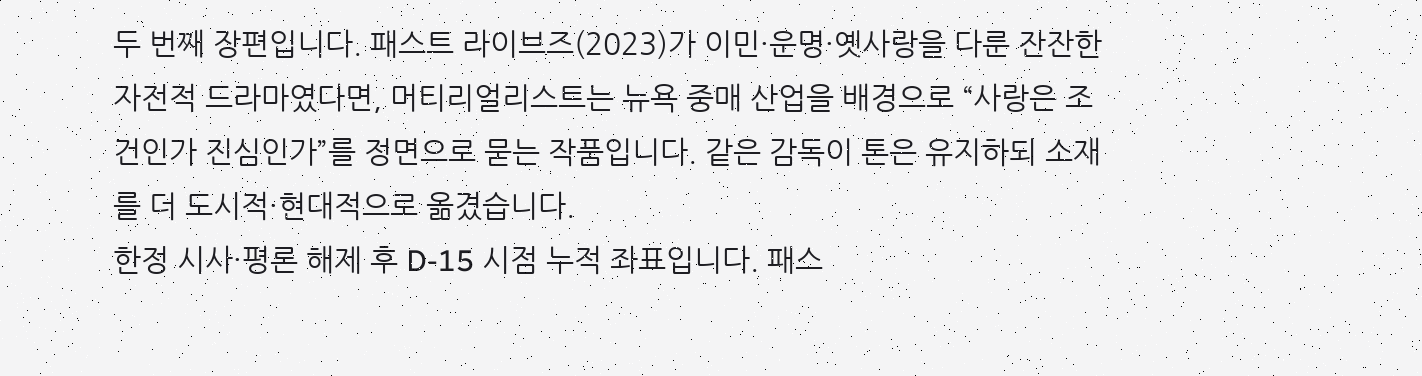두 번째 장편입니다. 패스트 라이브즈(2023)가 이민·운명·옛사랑을 다룬 잔잔한 자전적 드라마였다면, 머티리얼리스트는 뉴욕 중매 산업을 배경으로 “사랑은 조건인가 진심인가”를 정면으로 묻는 작품입니다. 같은 감독이 톤은 유지하되 소재를 더 도시적·현대적으로 옮겼습니다.
한정 시사·평론 해제 후 D-15 시점 누적 좌표입니다. 패스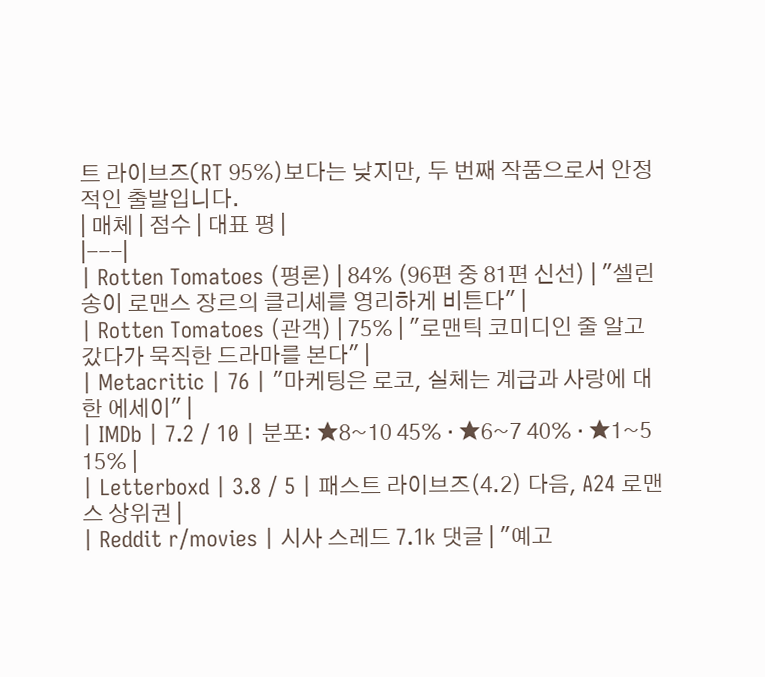트 라이브즈(RT 95%)보다는 낮지만, 두 번째 작품으로서 안정적인 출발입니다.
| 매체 | 점수 | 대표 평 |
|---|
| Rotten Tomatoes (평론) | 84% (96편 중 81편 신선) | "셀린 송이 로맨스 장르의 클리셰를 영리하게 비튼다" |
| Rotten Tomatoes (관객) | 75% | "로맨틱 코미디인 줄 알고 갔다가 묵직한 드라마를 본다" |
| Metacritic | 76 | "마케팅은 로코, 실체는 계급과 사랑에 대한 에세이" |
| IMDb | 7.2 / 10 | 분포: ★8~10 45% · ★6~7 40% · ★1~5 15% |
| Letterboxd | 3.8 / 5 | 패스트 라이브즈(4.2) 다음, A24 로맨스 상위권 |
| Reddit r/movies | 시사 스레드 7.1k 댓글 | "예고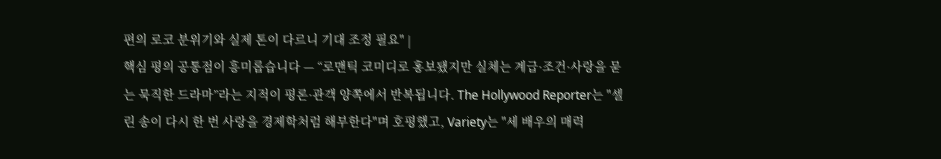편의 로코 분위기와 실제 톤이 다르니 기대 조정 필요" |
핵심 평의 공통점이 흥미롭습니다 — “로맨틱 코미디로 홍보됐지만 실체는 계급·조건·사랑을 묻는 묵직한 드라마”라는 지적이 평론·관객 양쪽에서 반복됩니다. The Hollywood Reporter는 "셀린 송이 다시 한 번 사랑을 경제학처럼 해부한다"며 호평했고, Variety는 "세 배우의 매력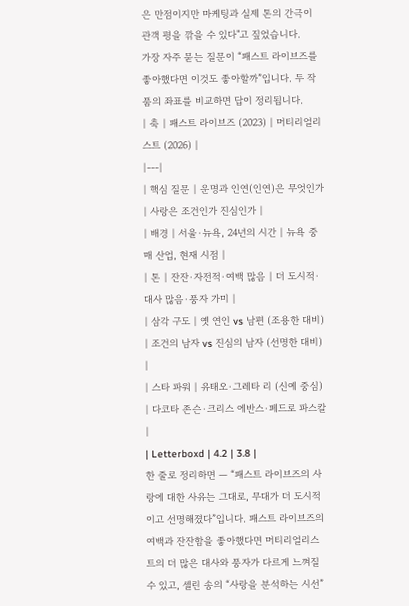은 만점이지만 마케팅과 실제 톤의 간극이 관객 평을 깎을 수 있다"고 짚었습니다.
가장 자주 묻는 질문이 “패스트 라이브즈를 좋아했다면 이것도 좋아할까”입니다. 두 작품의 좌표를 비교하면 답이 정리됩니다.
| 축 | 패스트 라이브즈 (2023) | 머티리얼리스트 (2026) |
|---|
| 핵심 질문 | 운명과 인연(인연)은 무엇인가 | 사랑은 조건인가 진심인가 |
| 배경 | 서울·뉴욕, 24년의 시간 | 뉴욕 중매 산업, 현재 시점 |
| 톤 | 잔잔·자전적·여백 많음 | 더 도시적·대사 많음·풍자 가미 |
| 삼각 구도 | 옛 연인 vs 남편 (조용한 대비) | 조건의 남자 vs 진심의 남자 (선명한 대비) |
| 스타 파워 | 유태오·그레타 리 (신예 중심) | 다코타 존슨·크리스 에반스·페드로 파스칼 |
| Letterboxd | 4.2 | 3.8 |
한 줄로 정리하면 — “패스트 라이브즈의 사랑에 대한 사유는 그대로, 무대가 더 도시적이고 선명해졌다”입니다. 패스트 라이브즈의 여백과 잔잔함을 좋아했다면 머티리얼리스트의 더 많은 대사와 풍자가 다르게 느껴질 수 있고, 셀린 송의 “사랑을 분석하는 시선”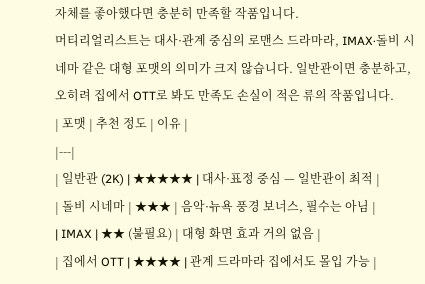자체를 좋아했다면 충분히 만족할 작품입니다.
머티리얼리스트는 대사·관계 중심의 로맨스 드라마라, IMAX·돌비 시네마 같은 대형 포맷의 의미가 크지 않습니다. 일반관이면 충분하고, 오히려 집에서 OTT로 봐도 만족도 손실이 적은 류의 작품입니다.
| 포맷 | 추천 정도 | 이유 |
|---|
| 일반관 (2K) | ★★★★★ | 대사·표정 중심 — 일반관이 최적 |
| 돌비 시네마 | ★★★ | 음악·뉴욕 풍경 보너스, 필수는 아님 |
| IMAX | ★★ (불필요) | 대형 화면 효과 거의 없음 |
| 집에서 OTT | ★★★★ | 관계 드라마라 집에서도 몰입 가능 |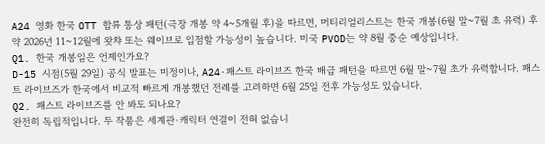A24 영화 한국 OTT 합류 통상 패턴(극장 개봉 약 4~5개월 후)을 따르면, 머티리얼리스트는 한국 개봉(6월 말~7월 초 유력) 후 약 2026년 11~12월에 왓챠 또는 웨이브로 입점할 가능성이 높습니다. 미국 PVOD는 약 8월 중순 예상입니다.
Q1. 한국 개봉일은 언제인가요?
D-15 시점(5월 29일) 공식 발표는 미정이나, A24·패스트 라이브즈 한국 배급 패턴을 따르면 6월 말~7월 초가 유력합니다. 패스트 라이브즈가 한국에서 비교적 빠르게 개봉했던 전례를 고려하면 6월 25일 전후 가능성도 있습니다.
Q2. 패스트 라이브즈를 안 봐도 되나요?
완전히 독립적입니다. 두 작품은 세계관·캐릭터 연결이 전혀 없습니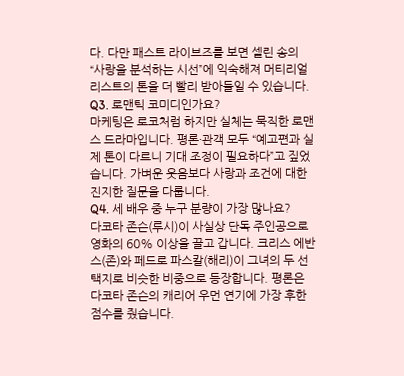다. 다만 패스트 라이브즈를 보면 셀린 송의 “사랑을 분석하는 시선”에 익숙해져 머티리얼리스트의 톤을 더 빨리 받아들일 수 있습니다.
Q3. 로맨틱 코미디인가요?
마케팅은 로코처럼 하지만 실체는 묵직한 로맨스 드라마입니다. 평론·관객 모두 “예고편과 실제 톤이 다르니 기대 조정이 필요하다”고 짚었습니다. 가벼운 웃음보다 사랑과 조건에 대한 진지한 질문을 다룹니다.
Q4. 세 배우 중 누구 분량이 가장 많나요?
다코타 존슨(루시)이 사실상 단독 주인공으로 영화의 60% 이상을 끌고 갑니다. 크리스 에반스(존)와 페드로 파스칼(해리)이 그녀의 두 선택지로 비슷한 비중으로 등장합니다. 평론은 다코타 존슨의 캐리어 우먼 연기에 가장 후한 점수를 줬습니다.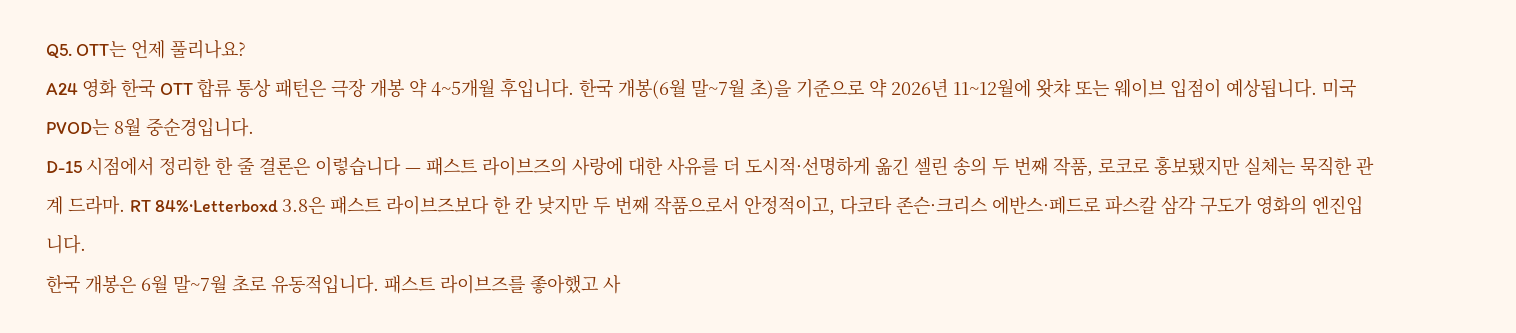Q5. OTT는 언제 풀리나요?
A24 영화 한국 OTT 합류 통상 패턴은 극장 개봉 약 4~5개월 후입니다. 한국 개봉(6월 말~7월 초)을 기준으로 약 2026년 11~12월에 왓챠 또는 웨이브 입점이 예상됩니다. 미국 PVOD는 8월 중순경입니다.
D-15 시점에서 정리한 한 줄 결론은 이렇습니다 — 패스트 라이브즈의 사랑에 대한 사유를 더 도시적·선명하게 옮긴 셀린 송의 두 번째 작품, 로코로 홍보됐지만 실체는 묵직한 관계 드라마. RT 84%·Letterboxd 3.8은 패스트 라이브즈보다 한 칸 낮지만 두 번째 작품으로서 안정적이고, 다코타 존슨·크리스 에반스·페드로 파스칼 삼각 구도가 영화의 엔진입니다.
한국 개봉은 6월 말~7월 초로 유동적입니다. 패스트 라이브즈를 좋아했고 사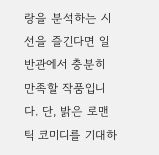랑을 분석하는 시선을 즐긴다면 일반관에서 충분히 만족할 작품입니다. 단, 밝은 로맨틱 코미디를 기대하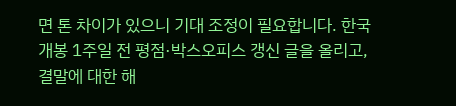면 톤 차이가 있으니 기대 조정이 필요합니다. 한국 개봉 1주일 전 평점·박스오피스 갱신 글을 올리고, 결말에 대한 해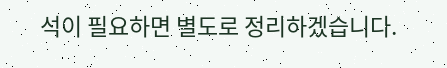석이 필요하면 별도로 정리하겠습니다.